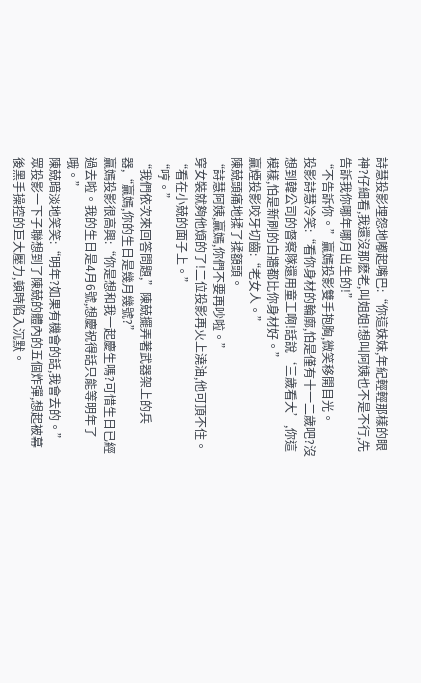詩慧投影埋怨地嘟起嘴巴:“你這妹妹,年紀輕輕那樣的眼神?仔細看,我還沒那麽老,叫姐姐!想叫阿姨也不是不行,先告訴我你哪年哪月出生的!”
“不告訴你。”贏嫣投影雙手抱胸,微笑移開目光。
投影詩慧冷笑:“看你身材的輪廓,怕是僅有十一二歲吧?沒想到韓公司的督察隊還用童工啊!話說‘三歲看大’,你這模樣,怕是新刷的白牆都比你身材好。”
贏煙投影咬牙切齒:“老女人。”
陳兢頭痛地揉了揉額頭。
“詩慧阿姨,贏嫣,你們不要再吵啦。”
穿女裝就夠他煩的了!二位投影再火上澆油,他可頂不住。
“看在小兢的面子上。”
“哼。”
“我們依次來回答問題,”陳兢擺弄著武器架上的兵器,“贏嫣,你的生日是幾月幾號?”
贏嫣投影很高興:“你是想和我一起慶生嗎?可惜生日已經過去啦。我的生日是4月6號,想慶祝得話只能等明年了哦。”
陳兢暗淡地笑笑:“明年?如果有機會的話,我會去的。”
眾投影一下子聯想到了陳兢的體內的五個炸彈,想起被幕後黑手操控的巨大壓力,頓時陷入沉默。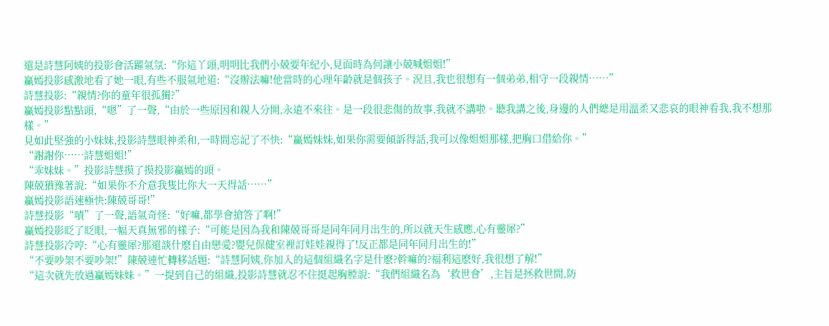還是詩慧阿姨的投影會活躍氣氛:“你這丫頭,明明比我們小兢要年紀小,見面時為何讓小兢喊姐姐!”
贏嫣投影感激地看了她一眼,有些不服氣地道:“沒辦法嘛!他當時的心理年齡就是個孩子。況且,我也很想有一個弟弟,相守一段親情……”
詩慧投影:“親情?你的童年很孤獨?”
贏嫣投影點點頭,“嗯”了一聲,“由於一些原因和親人分開,永遠不來往。是一段很悲傷的故事,我就不講啦。聽我講之後,身邊的人們總是用溫柔又悲哀的眼神看我,我不想那樣。”
見如此堅強的小妹妹,投影詩慧眼神柔和,一時間忘記了不快:“贏嫣妹妹,如果你需要傾訴得話,我可以像姐姐那樣,把胸口借給你。”
“謝謝你……詩慧姐姐!”
“乖妹妹。”投影詩慧摸了摸投影贏嫣的頭。
陳兢猶豫著說:“如果你不介意我隻比你大一天得話……”
贏嫣投影語速極快:陳兢哥哥!”
詩慧投影“嘖”了一聲,語氣奇怪:“好嘛,都學會搶答了啊!”
贏嫣投影眨了眨眼,一幅天真無邪的樣子:“可能是因為我和陳兢哥哥是同年同月出生的,所以就天生感應,心有靈犀?”
詩慧投影冷哼:“心有靈犀?那還談什麽自由戀愛?嬰兒保健室裡訂娃娃親得了!反正都是同年同月出生的!”
“不要吵架不要吵架!”陳兢連忙轉移話題:“詩慧阿姨,你加入的這個組織名字是什麽?幹嘛的?福利這麽好,我很想了解!”
“這次就先放過贏嫣妹妹。”一提到自己的組織,投影詩慧就忍不住挺起胸膛說:“我們組織名為‘救世會’,主旨是拯救世間,防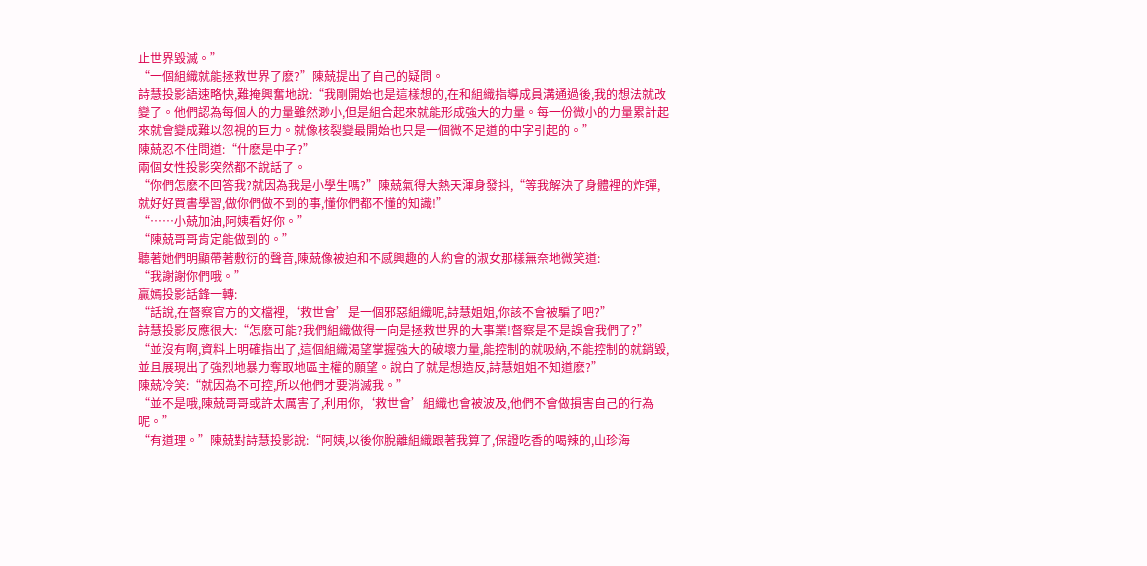止世界毀滅。”
“一個組織就能拯救世界了麽?”陳兢提出了自己的疑問。
詩慧投影語速略快,難掩興奮地說:“我剛開始也是這樣想的,在和組織指導成員溝通過後,我的想法就改變了。他們認為每個人的力量雖然渺小,但是組合起來就能形成強大的力量。每一份微小的力量累計起來就會變成難以忽視的巨力。就像核裂變最開始也只是一個微不足道的中字引起的。”
陳兢忍不住問道:“什麽是中子?”
兩個女性投影突然都不說話了。
“你們怎麽不回答我?就因為我是小學生嗎?”陳兢氣得大熱天渾身發抖,“等我解決了身體裡的炸彈,就好好買書學習,做你們做不到的事,懂你們都不懂的知識!”
“……小兢加油,阿姨看好你。”
“陳兢哥哥肯定能做到的。”
聽著她們明顯帶著敷衍的聲音,陳兢像被迫和不感興趣的人約會的淑女那樣無奈地微笑道:
“我謝謝你們哦。”
贏嫣投影話鋒一轉:
“話說,在督察官方的文檔裡,‘救世會’是一個邪惡組織呢,詩慧姐姐,你該不會被騙了吧?”
詩慧投影反應很大:“怎麽可能?我們組織做得一向是拯救世界的大事業!督察是不是誤會我們了?”
“並沒有啊,資料上明確指出了,這個組織渴望掌握強大的破壞力量,能控制的就吸納,不能控制的就銷毀,並且展現出了強烈地暴力奪取地區主權的願望。說白了就是想造反,詩慧姐姐不知道麽?”
陳兢冷笑:“就因為不可控,所以他們才要消滅我。”
“並不是哦,陳兢哥哥或許太厲害了,利用你,‘救世會’組織也會被波及,他們不會做損害自己的行為呢。”
“有道理。”陳兢對詩慧投影說:“阿姨,以後你脫離組織跟著我算了,保證吃香的喝辣的,山珍海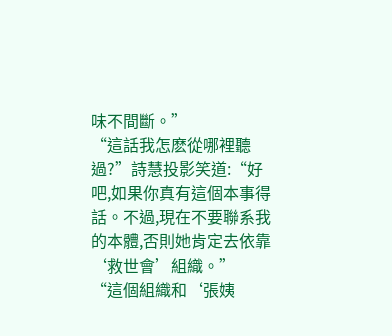味不間斷。”
“這話我怎麽從哪裡聽過?”詩慧投影笑道:“好吧,如果你真有這個本事得話。不過,現在不要聯系我的本體,否則她肯定去依靠‘救世會’組織。”
“這個組織和‘張姨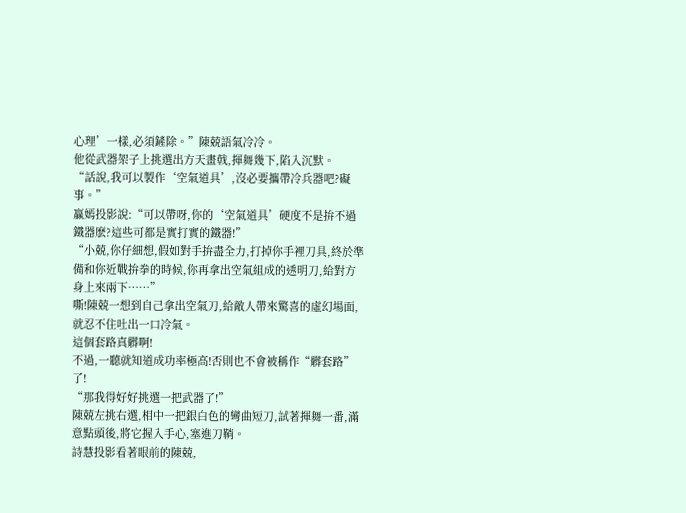心理’一樣,必須鏟除。”陳兢語氣冷冷。
他從武器架子上挑選出方天畫戟,揮舞幾下,陷入沉默。
“話說,我可以製作‘空氣道具’,沒必要攜帶冷兵器吧?礙事。”
贏嫣投影說:“可以帶呀,你的‘空氣道具’硬度不是拚不過鐵器麽?這些可都是實打實的鐵器!”
“小兢,你仔細想,假如對手拚盡全力,打掉你手裡刀具,終於準備和你近戰拚拳的時候,你再拿出空氣組成的透明刀,給對方身上來兩下……”
嘶!陳兢一想到自己拿出空氣刀,給敵人帶來驚喜的虛幻場面,就忍不住吐出一口冷氣。
這個套路真髒啊!
不過,一聽就知道成功率極高!否則也不會被稱作“髒套路”了!
“那我得好好挑選一把武器了!”
陳兢左挑右選,相中一把銀白色的彎曲短刀,試著揮舞一番,滿意點頭後,將它握入手心,塞進刀鞘。
詩慧投影看著眼前的陳兢,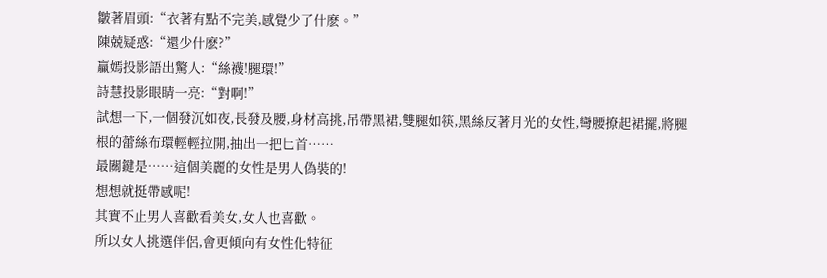皺著眉頭:“衣著有點不完美,感覺少了什麽。”
陳兢疑惑:“還少什麽?”
贏嫣投影語出驚人:“絲襪!腿環!”
詩慧投影眼睛一亮:“對啊!”
試想一下,一個發沉如夜,長發及腰,身材高挑,吊帶黑裙,雙腿如筷,黑絲反著月光的女性,彎腰撩起裙擺,將腿根的蕾絲布環輕輕拉開,抽出一把匕首……
最關鍵是……這個美麗的女性是男人偽裝的!
想想就挺帶感呢!
其實不止男人喜歡看美女,女人也喜歡。
所以女人挑選伴侶,會更傾向有女性化特征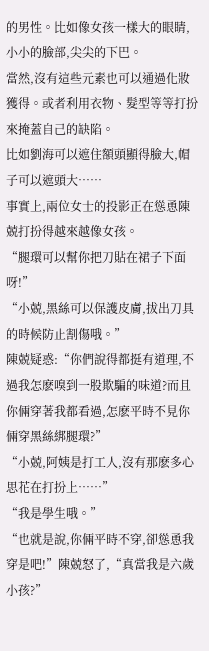的男性。比如像女孩一樣大的眼睛,小小的臉部,尖尖的下巴。
當然,沒有這些元素也可以通過化妝獲得。或者利用衣物、髮型等等打扮來掩蓋自己的缺陷。
比如劉海可以遮住額頭顯得臉大,帽子可以遮頭大……
事實上,兩位女士的投影正在慫恿陳兢打扮得越來越像女孩。
“腿環可以幫你把刀貼在裙子下面呀!”
“小兢,黑絲可以保護皮膚,拔出刀具的時候防止割傷哦。”
陳兢疑惑:“你們說得都挺有道理,不過我怎麽嗅到一股欺騙的味道?而且你倆穿著我都看過,怎麽平時不見你倆穿黑絲綁腿環?”
“小兢,阿姨是打工人,沒有那麽多心思花在打扮上……”
“我是學生哦。”
“也就是說,你倆平時不穿,卻慫恿我穿是吧!”陳兢怒了,“真當我是六歲小孩?”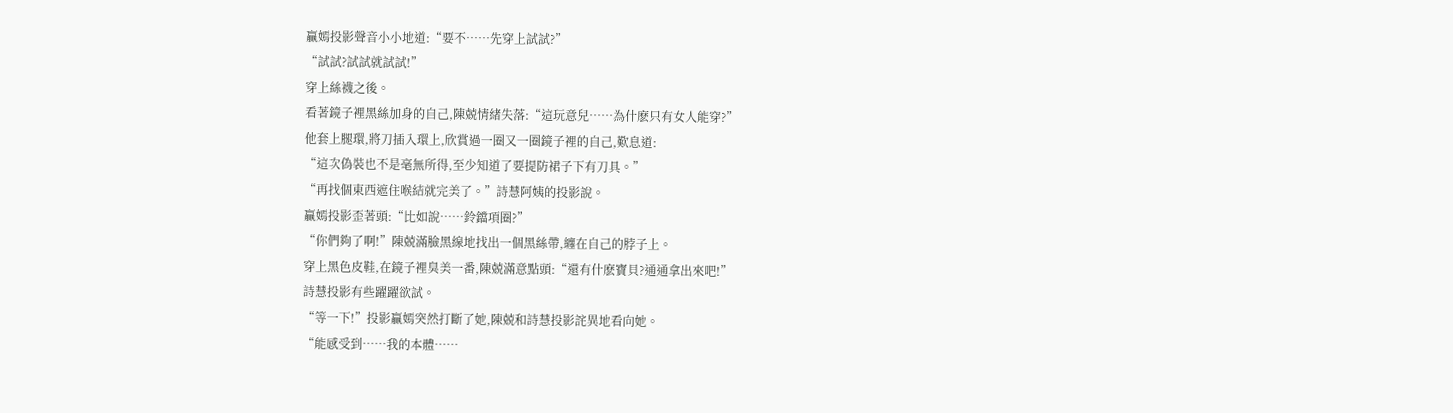贏嫣投影聲音小小地道:“要不……先穿上試試?”
“試試?試試就試試!”
穿上絲襪之後。
看著鏡子裡黑絲加身的自己,陳兢情緒失落:“這玩意兒……為什麽只有女人能穿?”
他套上腿環,將刀插入環上,欣賞過一圈又一圈鏡子裡的自己,歎息道:
“這次偽裝也不是毫無所得,至少知道了要提防裙子下有刀具。”
“再找個東西遮住喉結就完美了。”詩慧阿姨的投影說。
贏嫣投影歪著頭:“比如說……鈴鐺項圈?”
“你們夠了啊!”陳兢滿臉黑線地找出一個黑絲帶,纏在自己的脖子上。
穿上黑色皮鞋,在鏡子裡臭美一番,陳兢滿意點頭:“還有什麽寶貝?通通拿出來吧!”
詩慧投影有些躍躍欲試。
“等一下!”投影贏嫣突然打斷了她,陳兢和詩慧投影詫異地看向她。
“能感受到……我的本體……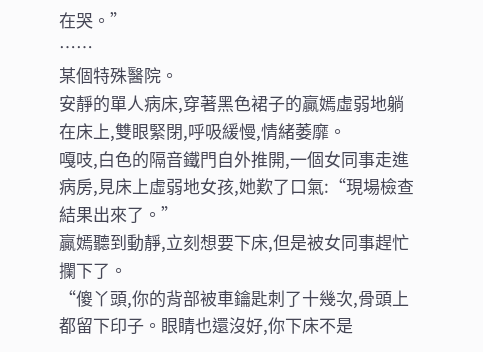在哭。”
……
某個特殊醫院。
安靜的單人病床,穿著黑色裙子的贏嫣虛弱地躺在床上,雙眼緊閉,呼吸緩慢,情緒萎靡。
嘎吱,白色的隔音鐵門自外推開,一個女同事走進病房,見床上虛弱地女孩,她歎了口氣:“現場檢查結果出來了。”
贏嫣聽到動靜,立刻想要下床,但是被女同事趕忙攔下了。
“傻丫頭,你的背部被車鑰匙刺了十幾次,骨頭上都留下印子。眼睛也還沒好,你下床不是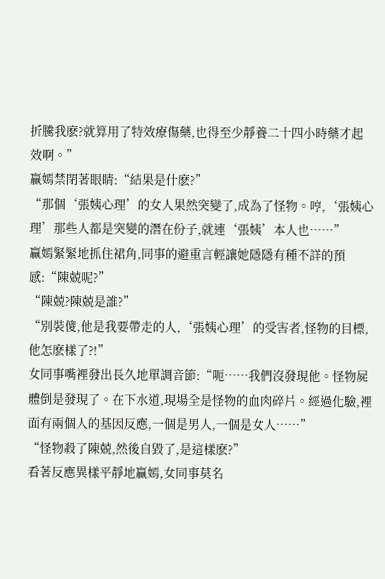折騰我麽?就算用了特效療傷藥,也得至少靜養二十四小時藥才起效啊。”
贏嫣禁閉著眼睛:“結果是什麽?”
“那個‘張姨心理’的女人果然突變了,成為了怪物。哼,‘張姨心理’那些人都是突變的潛在份子,就連‘張姨’本人也……”
贏嫣緊緊地抓住裙角,同事的避重言輕讓她隱隱有種不詳的預感:“陳兢呢?”
“陳兢?陳兢是誰?”
“別裝傻,他是我要帶走的人,‘張姨心理’的受害者,怪物的目標,他怎麽樣了?!”
女同事嘴裡發出長久地單調音節:“呃……我們沒發現他。怪物屍體倒是發現了。在下水道,現場全是怪物的血肉碎片。經過化驗,裡面有兩個人的基因反應,一個是男人,一個是女人……”
“怪物殺了陳兢,然後自毀了,是這樣麽?”
看著反應異樣平靜地贏嫣,女同事莫名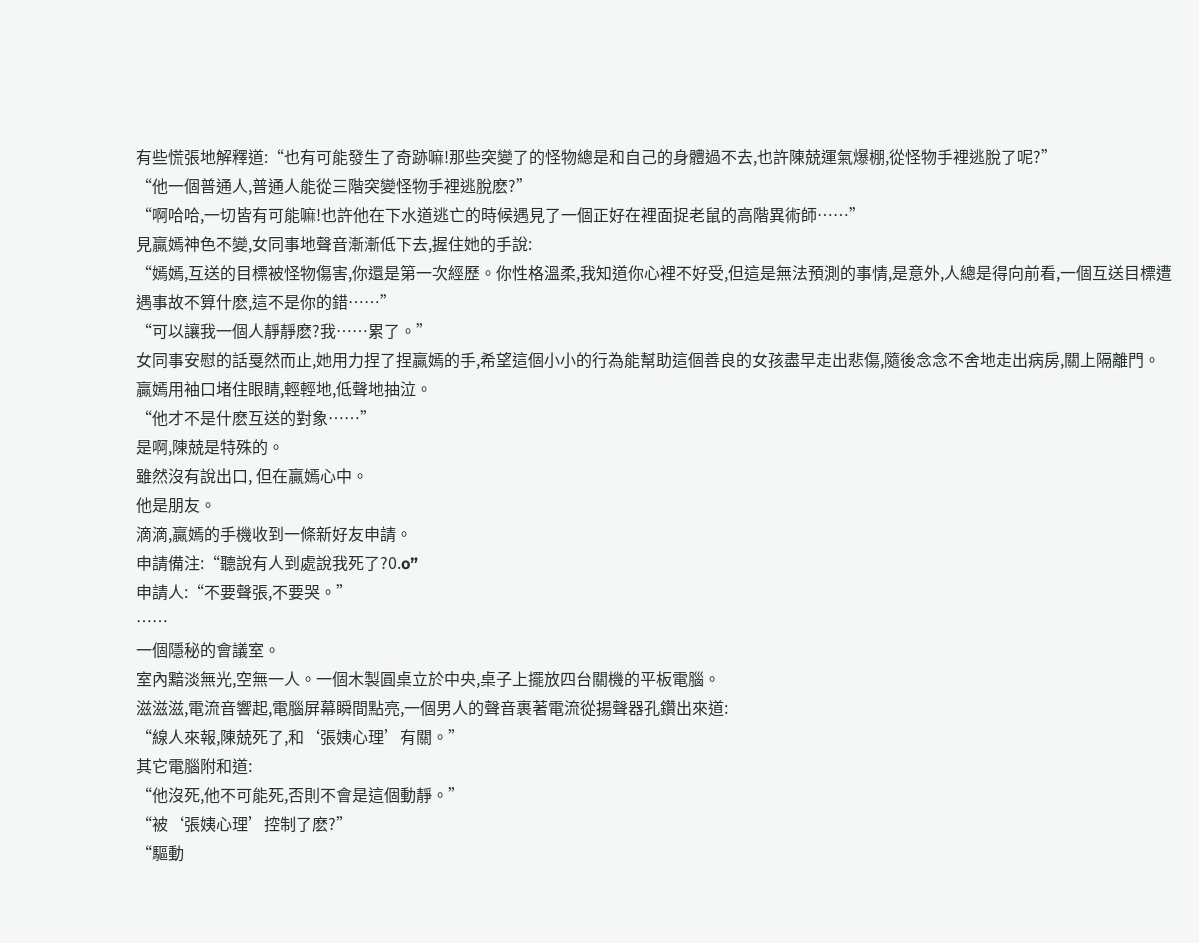有些慌張地解釋道:“也有可能發生了奇跡嘛!那些突變了的怪物總是和自己的身體過不去,也許陳兢運氣爆棚,從怪物手裡逃脫了呢?”
“他一個普通人,普通人能從三階突變怪物手裡逃脫麽?”
“啊哈哈,一切皆有可能嘛!也許他在下水道逃亡的時候遇見了一個正好在裡面捉老鼠的高階異術師……”
見贏嫣神色不變,女同事地聲音漸漸低下去,握住她的手說:
“嫣嫣,互送的目標被怪物傷害,你還是第一次經歷。你性格溫柔,我知道你心裡不好受,但這是無法預測的事情,是意外,人總是得向前看,一個互送目標遭遇事故不算什麽,這不是你的錯……”
“可以讓我一個人靜靜麽?我……累了。”
女同事安慰的話戛然而止,她用力捏了捏贏嫣的手,希望這個小小的行為能幫助這個善良的女孩盡早走出悲傷,隨後念念不舍地走出病房,關上隔離門。
贏嫣用袖口堵住眼睛,輕輕地,低聲地抽泣。
“他才不是什麽互送的對象……”
是啊,陳兢是特殊的。
雖然沒有說出口, 但在贏嫣心中。
他是朋友。
滴滴,贏嫣的手機收到一條新好友申請。
申請備注:“聽說有人到處說我死了?0.o”
申請人:“不要聲張,不要哭。”
……
一個隱秘的會議室。
室內黯淡無光,空無一人。一個木製圓桌立於中央,桌子上擺放四台關機的平板電腦。
滋滋滋,電流音響起,電腦屏幕瞬間點亮,一個男人的聲音裹著電流從揚聲器孔鑽出來道:
“線人來報,陳兢死了,和‘張姨心理’有關。”
其它電腦附和道:
“他沒死,他不可能死,否則不會是這個動靜。”
“被‘張姨心理’控制了麽?”
“驅動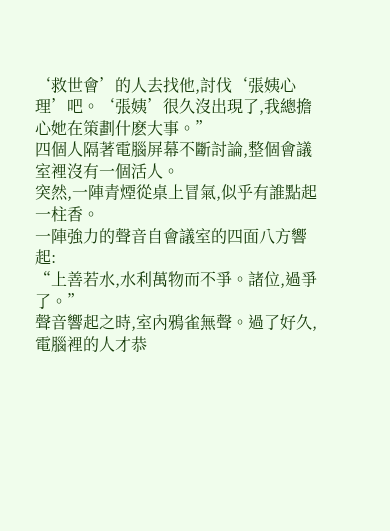‘救世會’的人去找他,討伐‘張姨心理’吧。‘張姨’很久沒出現了,我總擔心她在策劃什麽大事。”
四個人隔著電腦屏幕不斷討論,整個會議室裡沒有一個活人。
突然,一陣青煙從桌上冒氣,似乎有誰點起一柱香。
一陣強力的聲音自會議室的四面八方響起:
“上善若水,水利萬物而不爭。諸位,過爭了。”
聲音響起之時,室內鴉雀無聲。過了好久,電腦裡的人才恭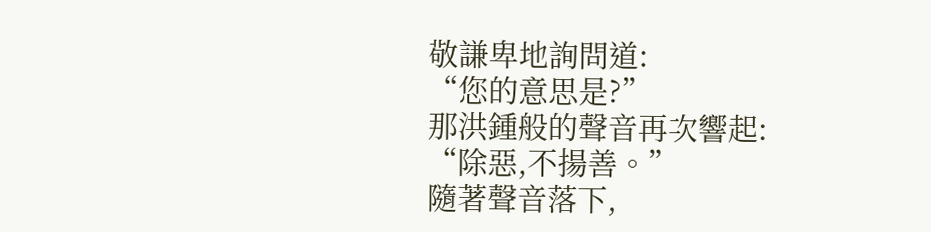敬謙卑地詢問道:
“您的意思是?”
那洪鍾般的聲音再次響起:
“除惡,不揚善。”
隨著聲音落下,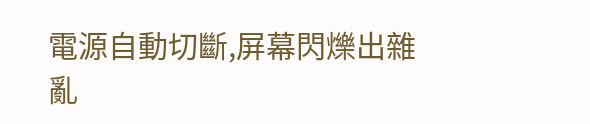電源自動切斷,屏幕閃爍出雜亂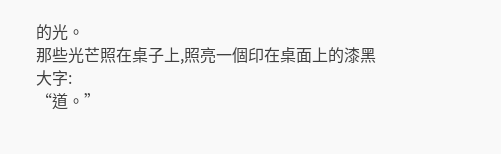的光。
那些光芒照在桌子上,照亮一個印在桌面上的漆黑大字:
“道。”